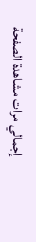إجمالي مرات مشاهدة الصفحة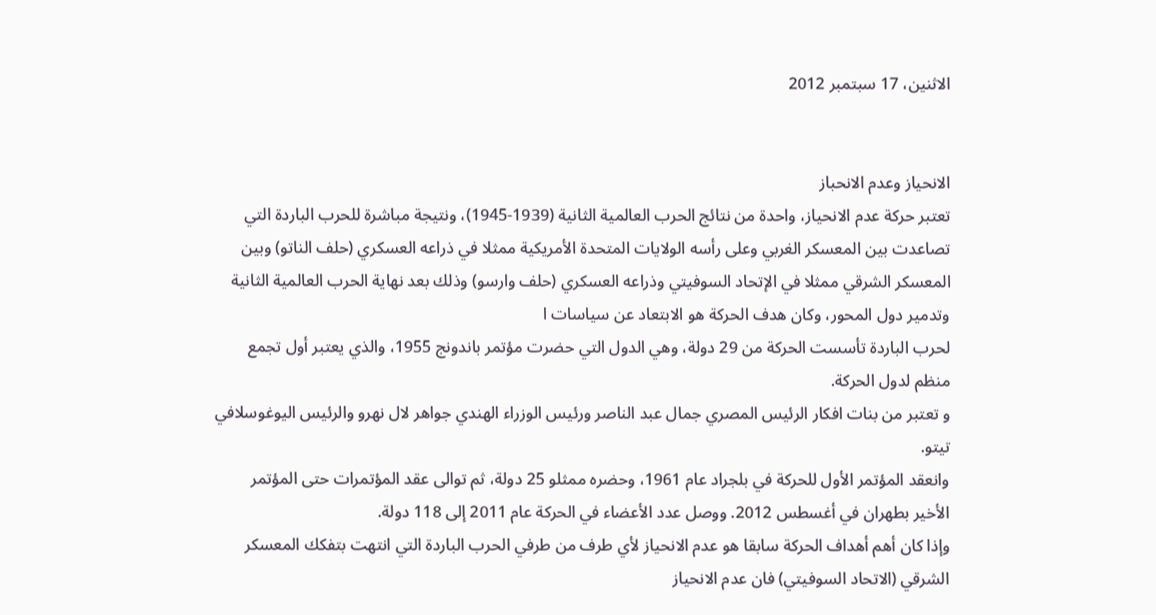الاثنين، 17 سبتمبر 2012


الانحياز وعدم الانحباز
تعتبر حركة عدم الانحياز، واحدة من نتائج الحرب العالمية الثانية (1939-1945)، ونتيجة مباشرة للحرب الباردة التي تصاعدت بين المعسكر الغربي وعلى رأسه الولايات المتحدة الأمريكية ممثلا في ذراعه العسكري (حلف الناتو) وبين المعسكر الشرقي ممثلا في الإتحاد السوفيتي وذراعه العسكري (حلف وارسو) وذلك بعد نهاية الحرب العالمية الثانية وتدمير دول المحور، وكان هدف الحركة هو الابتعاد عن سياسات ا
لحرب الباردة تأسست الحركة من 29 دولة، وهي الدول التي حضرت مؤتمر باندونج 1955، والذي يعتبر أول تجمع منظم لدول الحركة.
و تعتبر من بنات افكار الرئيس المصري جمال عبد الناصر ورئيس الوزراء الهندي جواهر لال نهرو والرئيس اليوغوسلافي تيتو.
وانعقد المؤتمر الأول للحركة في بلجراد عام 1961، وحضره ممثلو 25 دولة، ثم توالى عقد المؤتمرات حتى المؤتمر الأخير بطهران في أغسطس 2012. ووصل عدد الأعضاء في الحركة عام 2011 إلى 118 دولة.
وإذا كان أهم أهداف الحركة سابقا هو عدم الانحياز لأي طرف من طرفي الحرب الباردة التي انتهت بتفكك المعسكر الشرقي (الاتحاد السوفيتي) فان عدم الانحياز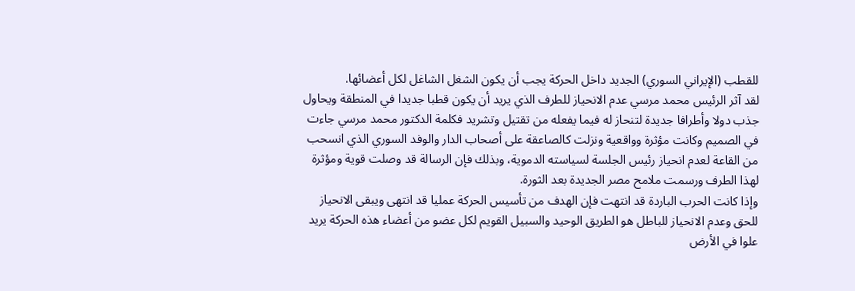للقطب (الإيراني السوري) الجديد داخل الحركة يجب أن يكون الشغل الشاغل لكل أعضائها.
لقد آثر الرئيس محمد مرسي عدم الانحياز للطرف الذي يريد أن يكون قطبا جديدا في المنطقة ويحاول جذب دولا وأطرافا جديدة لتنحاز له فيما يفعله من تقتيل وتشريد فكلمة الدكتور محمد مرسي جاءت في الصميم وكانت مؤثرة وواقعية ونزلت كالصاعقة على أصحاب الدار والوفد السوري الذي انسحب من القاعة لعدم انحياز رئيس الجلسة لسياسته الدموية، وبذلك فإن الرسالة قد وصلت قوية ومؤثرة لهذا الطرف ورسمت ملامح مصر الجديدة بعد الثورة.
وإذا كانت الحرب الباردة قد انتهت فإن الهدف من تأسيس الحركة عمليا قد انتهى ويبقى الانحياز للحق وعدم الانحياز للباطل هو الطريق الوحيد والسبيل القويم لكل عضو من أعضاء هذه الحركة يريد علوا في الأرض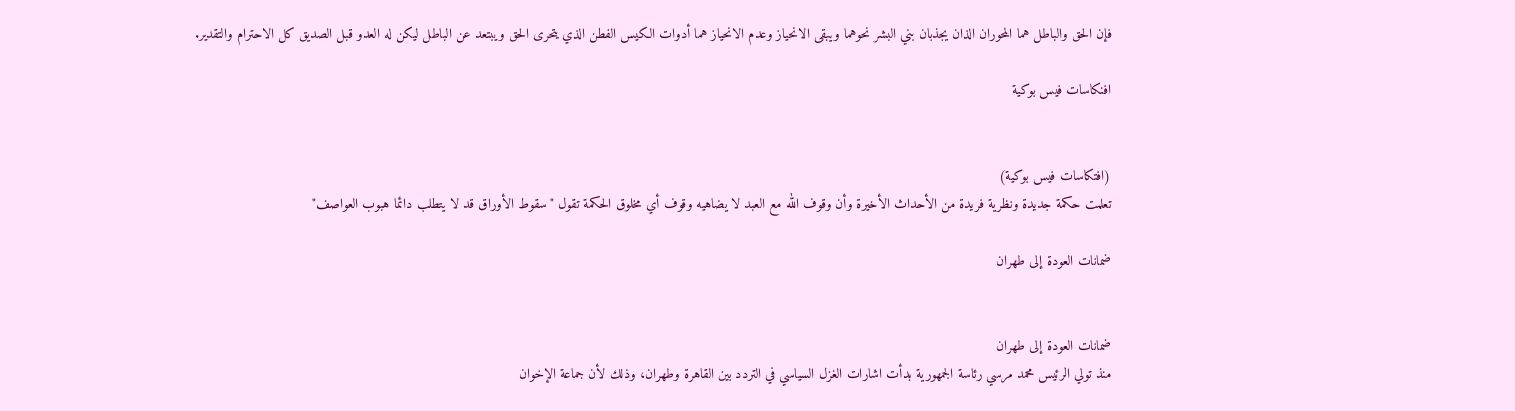فإن الحق والباطل هما المحوران الذان يجذبان بني البشر نحوهما ويبقى الانحياز وعدم الانحياز هما أدوات الكيس الفطن الذي يتحرى الحق ويبتعد عن الباطل ليكن له العدو قبل الصديق كل الاحترام والتقدير.

افنكاسات فيس بوكية


(افتكاسات فيس بوكية)
تعلمت حكمة جديدة ونظرية فريدة من الأحداث الأخيرة وأن وقوف الله مع العبد لا يضاهيه وقوف أي مخلوق الحكمة تقول "سقوط الأوراق قد لا يتطلب دائما هبوب العواصف"

ضمانات العودة إلى طهران


ضمانات العودة إلى طهران
منذ تولي الرئيس محمد مرسي رئاسة الجمهورية بدأت اشارات الغزل السياسي في التردد بين القاهرة وطهران، وذلك لأن جماعة الإخوان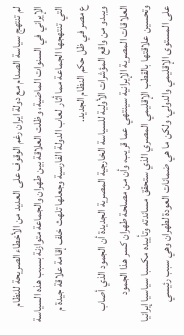لم تنتهج سياسة الصدام مع دولة ايران رغم الوقوف على العديد من الأخطاء الصريحة للنظام الإيراني في السنوات الماضية، وظلت العلاقة بين طهران والجماعة متوازنة بسبب هذه السياسة التي تنتهجها الجماعة مما أثار لعاب الدولة الفارسية وجعلها تلهث خلف إقامة علاقة جيدة م
ع مصر في ظل حكم النظام الجديد.
ويبدو من واقع المؤشرات الأولية للسياسة الخارجية المصرية الجديدة أن الجمود الذي أصاب العلاقات المصرية الإيرانية سينتهي عما قريب، وأن من مصلحة طهران كسر هذا الجمود وتحسين علاقتها بالقطب الإقليمي المصري الذي ستحقق مساندته وتأييده مكسبا سياسيا إيرانيا على المستوى الإقليمي والدولي، ولكن ما هي ضمانات العودة لطهران وهي سبب رئيسي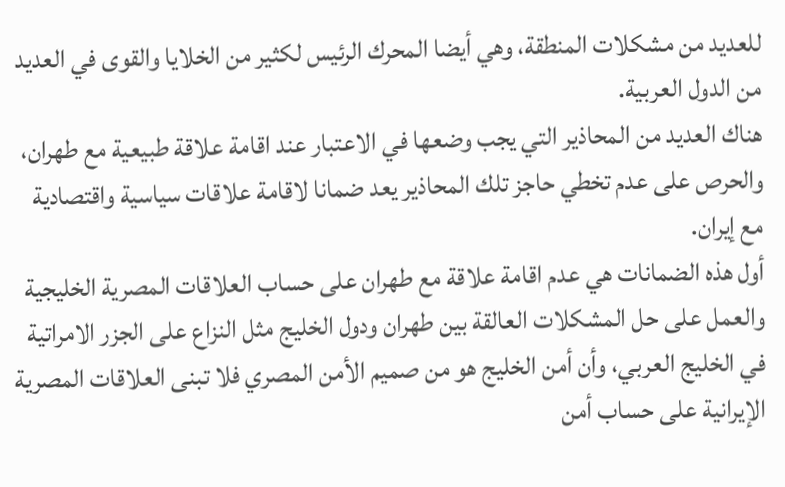للعديد من مشكلات المنطقة، وهي أيضا المحرك الرئيس لكثير من الخلايا والقوى في العديد من الدول العربية.
هناك العديد من المحاذير التي يجب وضعها في الاعتبار عند اقامة علاقة طبيعية مع طهران، والحرص على عدم تخطي حاجز تلك المحاذير يعد ضمانا لاقامة علاقات سياسية واقتصادية مع إيران.
أول هذه الضمانات هي عدم اقامة علاقة مع طهران على حساب العلاقات المصرية الخليجية والعمل على حل المشكلات العالقة بين طهران ودول الخليج مثل النزاع على الجزر الامراتية في الخليج العربي، وأن أمن الخليج هو من صميم الأمن المصري فلا تبنى العلاقات المصرية الإيرانية على حساب أمن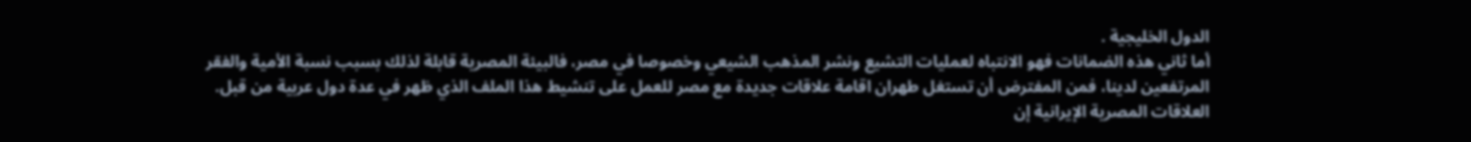الدول الخليجية .
أما ثاني هذه الضمانات فهو الانتباه لعمليات التشيع ونشر المذهب الشيعي وخصوصا في مصر، فالبيئة المصرية قابلة لذلك بسبب نسبة الأمية والفقر المرتفعين لدينا، فمن المفترض أن تستغل طهران اقامة علاقات جديدة مع مصر للعمل على تنشيط هذا الملف الذي ظهر في عدة دول عربية من قبل.
العلاقات المصرية الإيرانية إن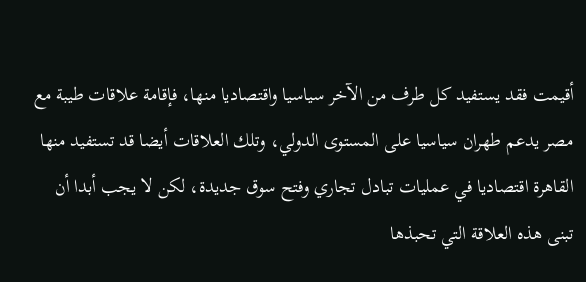أقيمت فقد يستفيد كل طرف من الآخر سياسيا واقتصاديا منها، فإقامة علاقات طيبة مع مصر يدعم طهران سياسيا على المستوى الدولي، وتلك العلاقات أيضا قد تستفيد منها القاهرة اقتصاديا في عمليات تبادل تجاري وفتح سوق جديدة، لكن لا يجب أبدا أن تبنى هذه العلاقة التي تحبذها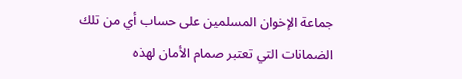جماعة الإخوان المسلمين على حساب أي من تلك الضمانات التي تعتبر صمام الأمان لهذه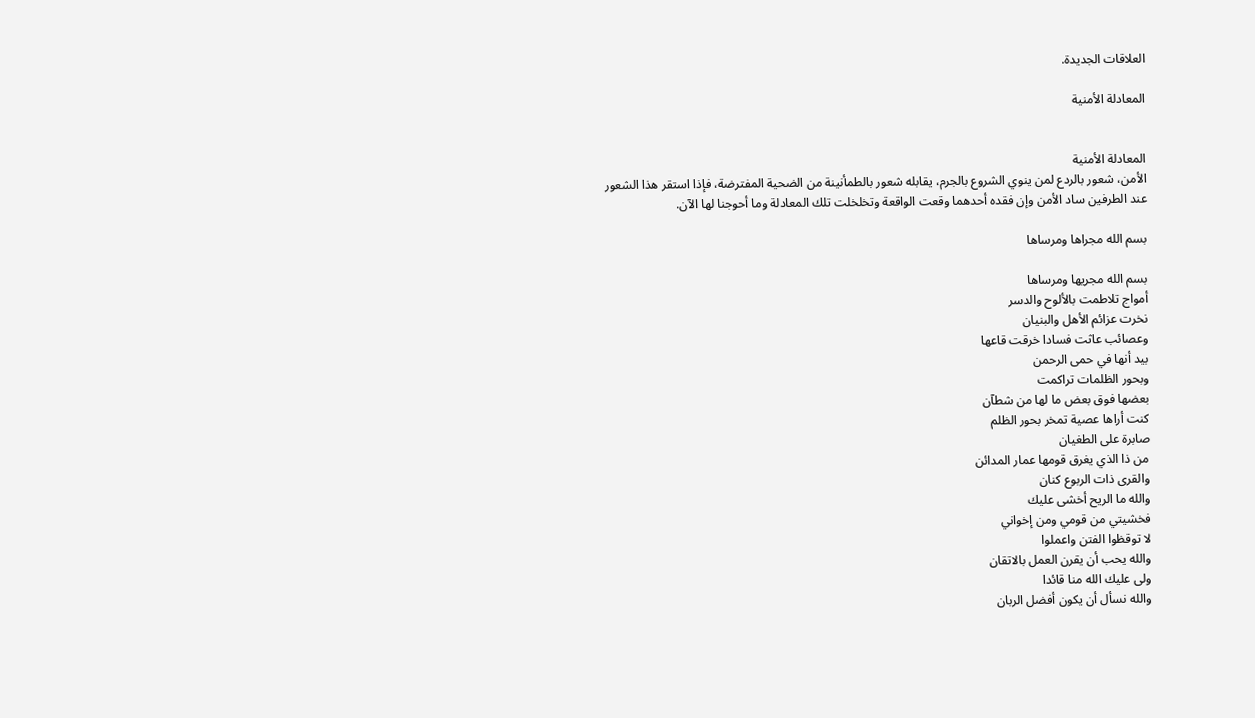العلاقات الجديدة.

المعادلة الأمنية


المعادلة الأمنية
الأمن، شعور بالردع لمن ينوي الشروع بالجرم، يقابله شعور بالطمأنينة من الضحية المفترضة، فإذا استقر هذا الشعور عند الطرفين ساد الأمن وإن فقده أحدهما وقعت الواقعة وتخلخلت تلك المعادلة وما أحوجنا لها الآن.

بسم الله مجراها ومرساها

بسم الله مجريها ومرساها
أمواج تلاطمت بالألوح والدسر
نخرت عزائم الأهل والبنيان
وعصائب عاثت فسادا خرقت قاعها
بيد أنها في حمى الرحمن
وبحور الظلمات تراكمت
بعضها فوق بعض ما لها من شطآن
كنت أراها عصية تمخر بحور الظلم
صابرة على الطغيان
من ذا الذي يغرق قومها عمار المدائن
والقرى ذات الربوع كنان
والله ما الريح أخشى عليك
فخشيتي من قومي ومن إخواني
لا توقظوا الفتن واعملوا
والله يحب أن يقرن العمل بالاتقان
ولى عليك الله منا قائدا
والله نسأل أن يكون أفضل الربان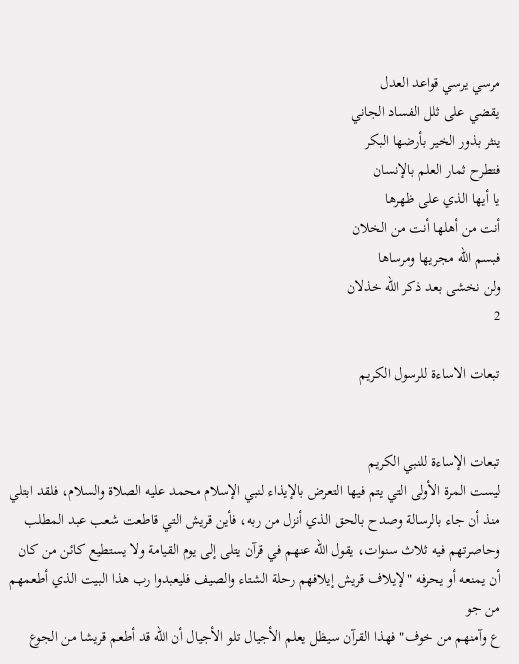مرسي يرسي قواعد العدل
يقضي على ثلل الفساد الجاني
ينثر بذور الخير بأرضها البكر
فتطرح ثمار العلم بالإنسان
يا أيها الذي على ظهرها
أنت من أهلها أنت من الخلان
فبسم الله مجريها ومرساها
ولن نخشى بعد ذكر الله خذلان
2

تبعات الاساءة للرسول الكريم


تبعات الإساءة للنبي الكريم
ليست المرة الأولى التي يتم فيها التعرض بالإيذاء لنبي الإسلام محمد عليه الصلاة والسلام، فلقد ابتلي منذ أن جاء بالرسالة وصدح بالحق الذي أنزل من ربه، فأين قريش التي قاطعت شعب عبد المطلب وحاصرتهم فيه ثلاث سنوات، يقول الله عنهم في قرآن يتلى إلى يوم القيامة ولا يستطيع كائن من كان أن يمنعه أو يحرفه "لإيلاف قريش إيلافهم رحلة الشتاء والصيف فليعبدوا رب هذا البيت الذي أطعمهم من جو
ع وآمنهم من خوف" فهذا القرآن سيظل يعلم الأجيال تلو الأجيال أن الله قد أطعم قريشا من الجوع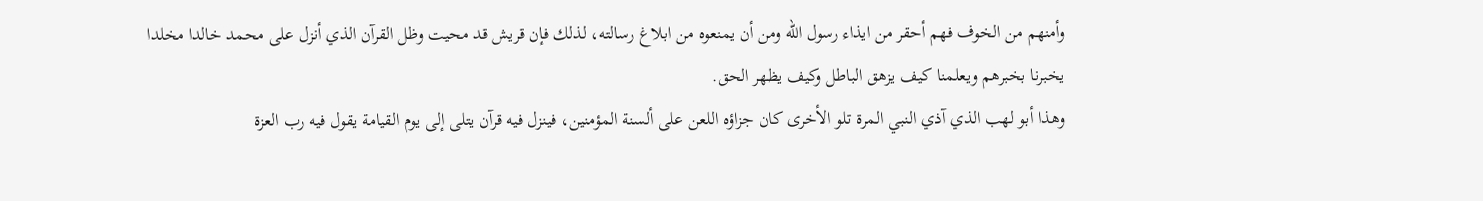وأمنهم من الخوف فهم أحقر من ايذاء رسول الله ومن أن يمنعوه من ابلاغ رسالته، لذلك فإن قريش قد محيت وظل القرآن الذي أنزل على محمد خالدا مخلدا يخبرنا بخبرهم ويعلمنا كيف يزهق الباطل وكيف يظهر الحق.
وهذا أبو لهب الذي آذي النبي المرة تلو الأخرى كان جزاؤه اللعن على ألسنة المؤمنين، فينزل فيه قرآن يتلى إلى يوم القيامة يقول فيه رب العزة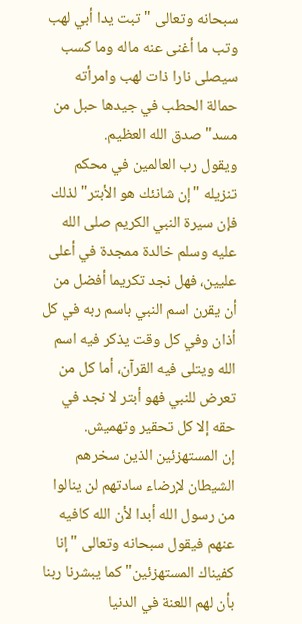سبحانه وتعالى "تبت يدا أبي لهب وتب ما أغنى عنه ماله وما كسب سيصلى نارا ذات لهب وامرأته حمالة الحطب في جيدها حبل من مسد" صدق الله العظيم.
ويقول رب العالمين في محكم تنزيله "إن شانئك هو الأبتر" لذلك فإن سيرة النبي الكريم صلى الله عليه وسلم خالدة ممجدة في أعلى عليين، فهل نجد تكريما أفضل من أن يقرن اسم النبي باسم ربه في كل أذان وفي كل وقت يذكر فيه اسم الله ويتلى فيه القرآن، أما كل من تعرض للنبي فهو أبتر لا نجد في حقه إلا كل تحقير وتهميش.
إن المستهزئين الذين سخرهم الشيطان لإرضاء سادتهم لن ينالوا من رسول الله أبدا لأن الله كافيه عنهم فيقول سبحانه وتعالى "إنا كفيناك المستهزئين" كما يبشرنا ربنا بأن لهم اللعنة في الدنيا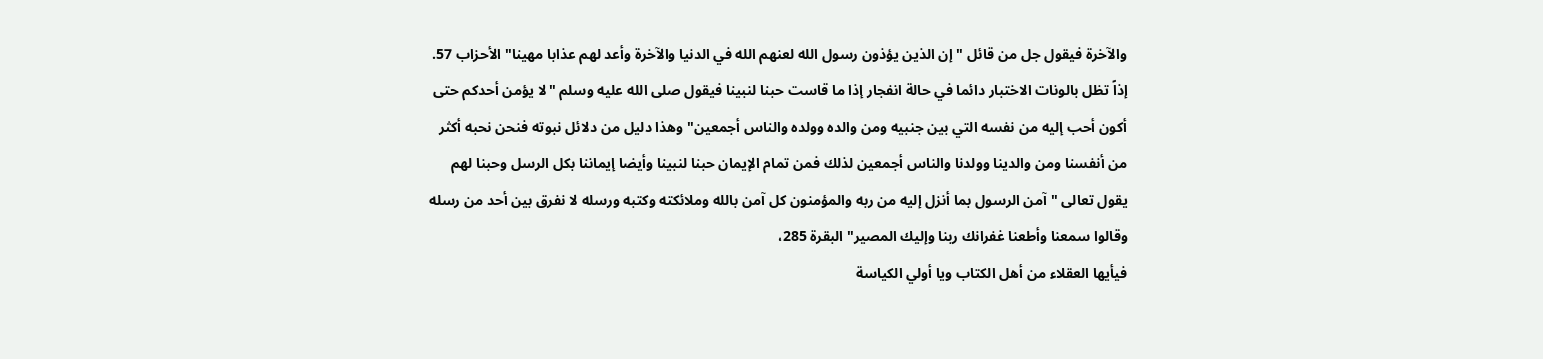والآخرة فيقول جل من قائل "إن الذين يؤذون رسول الله لعنهم الله في الدنيا والآخرة وأعد لهم عذابا مهينا" الأحزاب 57.
إذاً تظل بالونات الاختبار دائما في حالة انفجار إذا ما قاست حبنا لنبينا فيقول صلى الله عليه وسلم "لا يؤمن أحدكم حتى أكون أحب إليه من نفسه التي بين جنبيه ومن والده وولده والناس أجمعين" وهذا دليل من دلائل نبوته فنحن نحبه أكثر من أنفسنا ومن والدينا وولدنا والناس أجمعين لذلك فمن تمام الإيمان حبنا لنبينا وأيضا إيماننا بكل الرسل وحبنا لهم يقول تعالى "آمن الرسول بما أنزل إليه من ربه والمؤمنون كل آمن بالله وملائكته وكتبه ورسله لا نفرق بين أحد من رسله وقالوا سمعنا وأطعنا غفرانك ربنا وإليك المصير" البقرة 285،
فيأيها العقلاء من أهل الكتاب ويا أولي الكياسة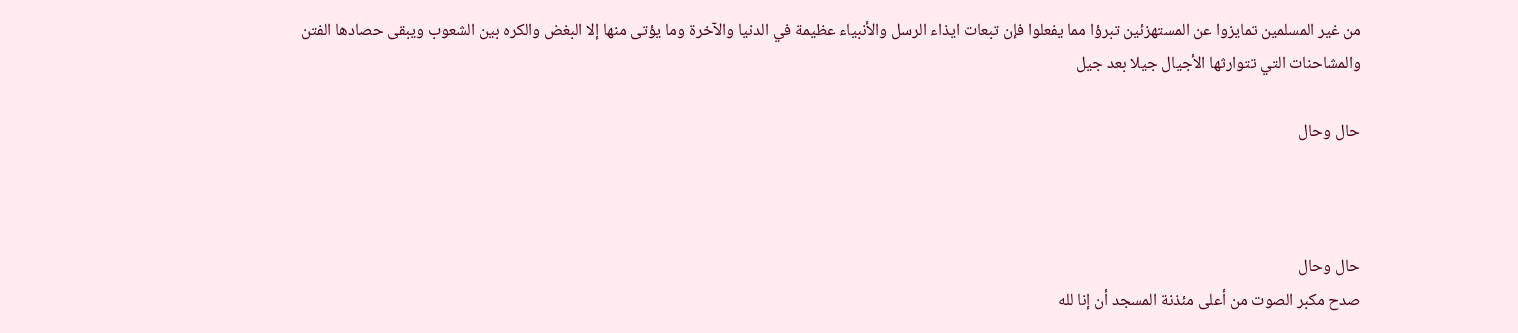من غير المسلمين تمايزوا عن المستهزئين تبرؤا مما يفعلوا فإن تبعات ايذاء الرسل والأنبياء عظيمة في الدنيا والآخرة وما يؤتى منها إلا البغض والكره بين الشعوب ويبقى حصادها الفتن والمشاحنات التي تتوارثها الأجيال جيلا بعد جيل

حال وحال



حال وحال
صدح مكبر الصوت من أعلى مئذنة المسجد أن إنا لله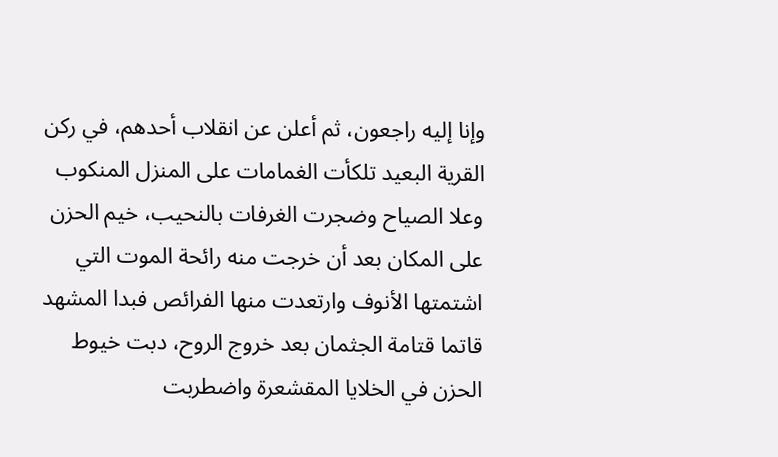وإنا إليه راجعون، ثم أعلن عن انقلاب أحدهم، في ركن القرية البعيد تلكأت الغمامات على المنزل المنكوب وعلا الصياح وضجرت الغرفات بالنحيب، خيم الحزن على المكان بعد أن خرجت منه رائحة الموت التي اشتمتها الأنوف وارتعدت منها الفرائص فبدا المشهد قاتما قتامة الجثمان بعد خروج الروح، دبت خيوط الحزن في الخلايا المقشعرة واضطربت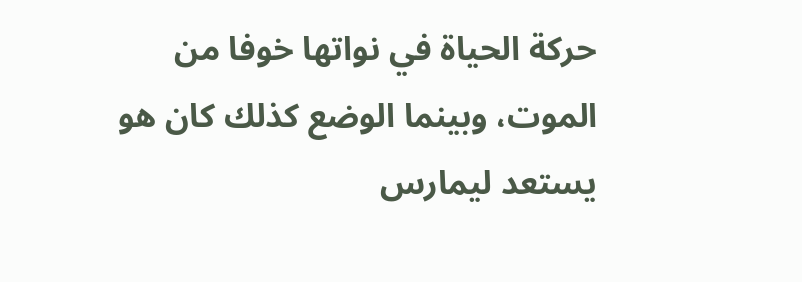حركة الحياة في نواتها خوفا من
الموت، وبينما الوضع كذلك كان هو يستعد ليمارس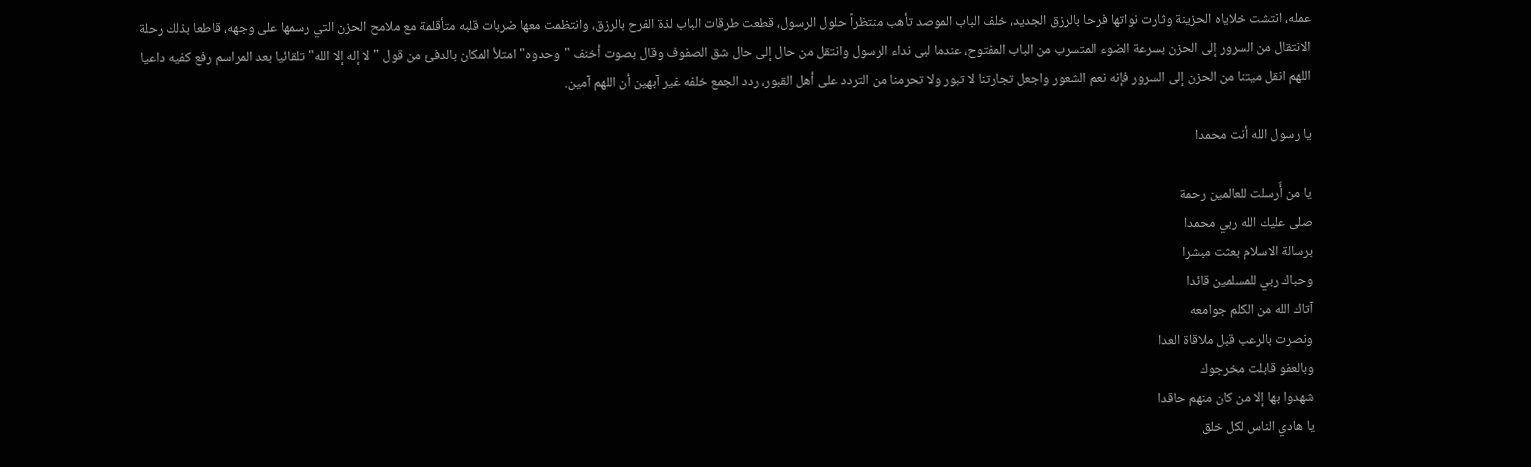عمله، انتشت خلاياه الحزينة وثارت نواتها فرحا بالرزق الجديد، خلف الباب الموصد تأهب منتظراً حلول الرسول، قطعت طرقات الباب لذة الفرح بالرزق، وانتظمت معها ضربات قلبه متأقلمة مع ملامح الحزن التي رسمها على وجهه، قاطعا بذلك رحلة الانتقال من السرور إلى الحزن بسرعة الضوء المتسرب من الباب المفتوح، عندما لبى نداء الرسول وانتقل من حال إلى حال شق الصفوف وقال بصوت أخنف "وحدوه" امتلأ المكان بالدفئ من قول "لا إله إلا الله" تلقائيا بعد المراسم رفع كفيه داعيا اللهم انقل ميتنا من الحزن إلى السرور فإنه نعم الشعور واجعل تجارتنا لا تبور ولا تحرمنا من التردد على أهل القبور، ردد الجمع خلفه غير آبهين أن اللهم آمين.

يا رسول الله أنت محمدا

يا من أٌرسلت للعالمين رحمة
صلى عليك الله ربي محمدا
برسالة الاسلام بعثت مبشرا
وحباك ربي للمسلمين قائدا
آتاك الله من الكلم جوامعه
ونصرت بالرعب قبل ملاقاة العدا
وبالعفو قابلت مخرجوك
شهدوا بها إلا من كان منهم حاقدا
يا هادي الناس لكل خلق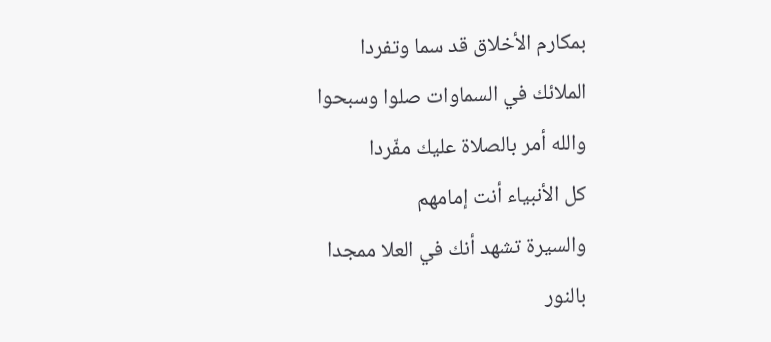بمكارم الأخلاق قد سما وتفردا
الملائك في السماوات صلوا وسبحوا
والله أمر بالصلاة عليك مفّردا
كل الأنبياء أنت إمامهم
والسيرة تشهد أنك في العلا ممجدا
بالنور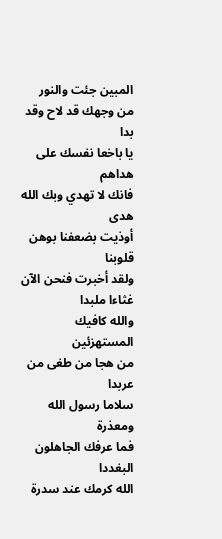المبين جئت والنور
من وجهك قد لاح وقد بدا
يا باخعا نفسك على هداهم
فانك لا تهدي وبك الله هدى
أوذيت بضعفنا بوهن قلوبنا
ولقد أخبرت فنحن الآن غثاءا ملبدا
والله كافيك المستهزئين
من هجا من طغى من عربدا
سلاما رسول الله ومعذرة
فما عرفك الجاهلون البغددا
الله كرمك عند سدرة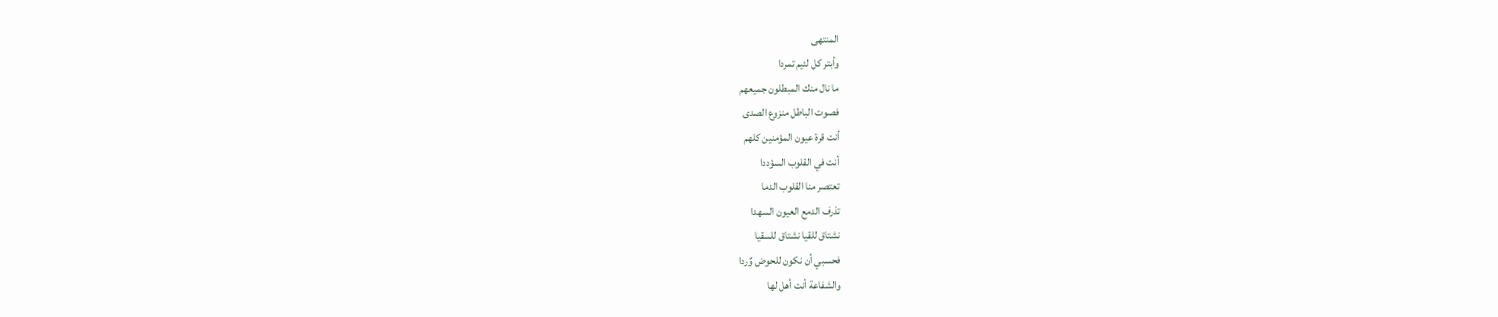المنتهى
وأبتر كل لئيم تمردا
ما نال منك المبطلون جميعهم
فصوت الباطل منزوع الصدى
أنت قرة عيون المؤمنين كلهم
أنت في القلوب السؤددا
تعتصر منا القلوب الدما
تذرف الدمع العيون السهدا
نشتاق للقيا نشتاق للسقيا
فحسبي أن نكون للحوض وٌردا
والشفاعة أنت أهل لها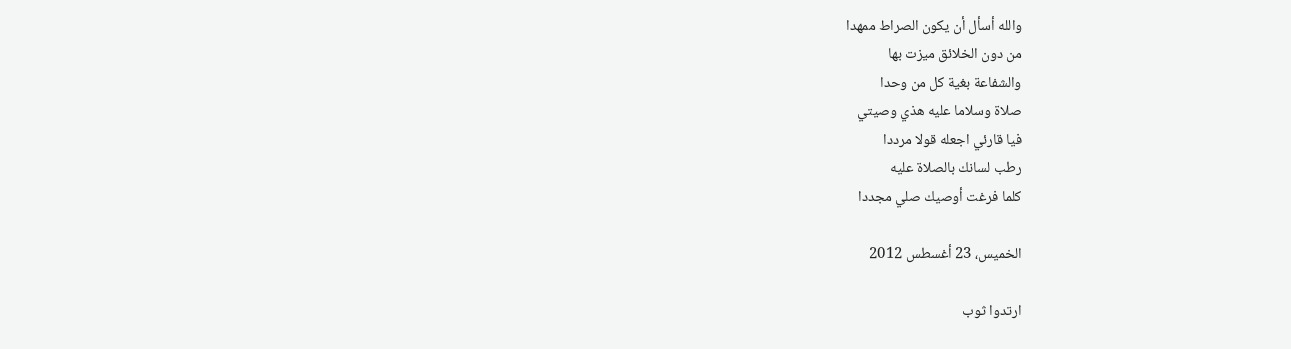والله أسأل أن يكون الصراط ممهدا
من دون الخلائق ميزت بها
والشفاعة بغية كل من وحدا
صلاة وسلاما عليه هذي وصيتي
فيا قارئي اجعله قولا مرددا
رطب لسانك بالصلاة عليه
كلما فرغت أوصيك صلي مجددا

الخميس، 23 أغسطس 2012

ارتدوا ثوب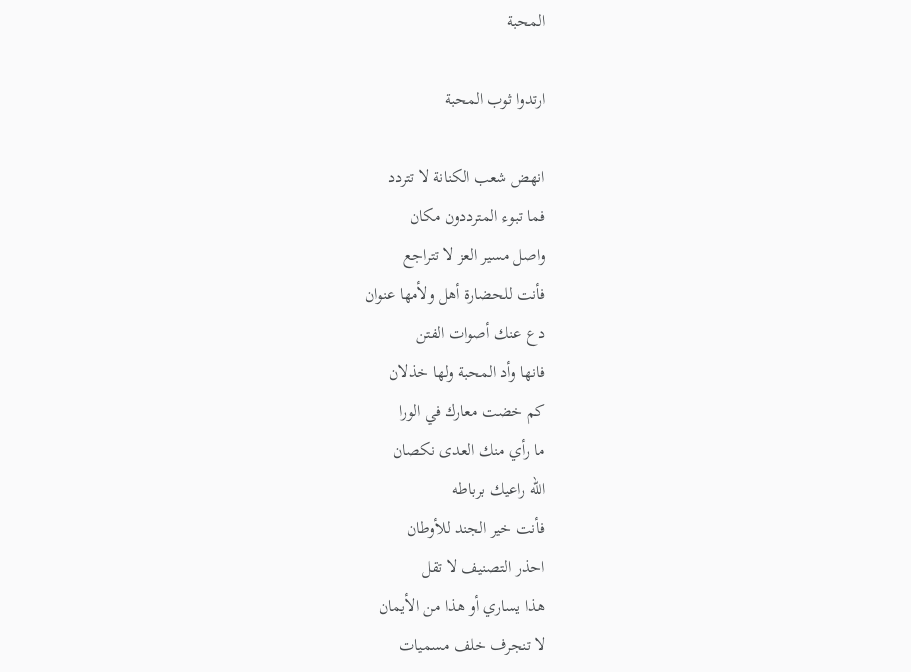المحبة

ارتدوا ثوب المحبة

انهض شعب الكنانة لا تتردد
فما تبوء المترددون مكان
واصل مسير العز لا تتراجع
فأنت للحضارة أهل ولأمها عنوان
دع عنك أصوات الفتن
فانها وأد المحبة ولها خذلان
كم خضت معارك في الورا
ما رأي منك العدى نكصان
الله راعيك برباطه
فأنت خير الجند للأوطان
احذر التصنيف لا تقل
هذا يساري أو هذا من الأيمان
لا تنجرف خلف مسميات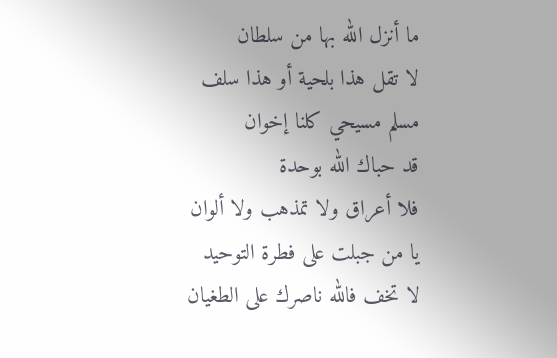ما أنزل الله بها من سلطان
لا تقل هذا بلحية أو هذا سلف
مسلم مسيحي كلنا إخوان
قد حباك الله بوحدة
فلا أعراق ولا تمذهب ولا ألوان
يا من جبلت على فطرة التوحيد
لا تخف فالله ناصرك على الطغيان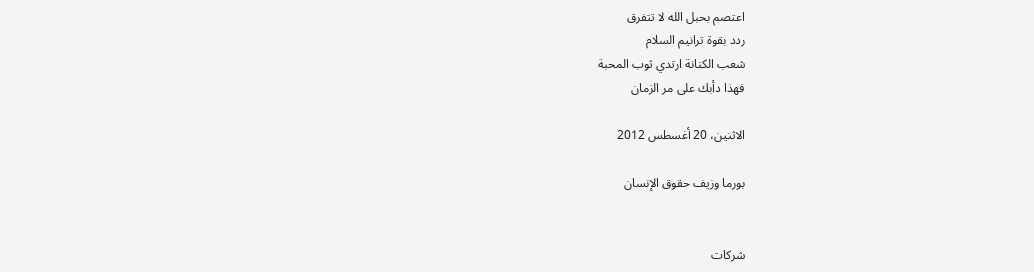اعتصم بحبل الله لا تتفرق
ردد بقوة ترانيم السلام
شعب الكنانة ارتدي ثوب المحبة
فهذا دأبك على مر الزمان

الاثنين، 20 أغسطس 2012

بورما وزيف حقوق الإنسان


شركات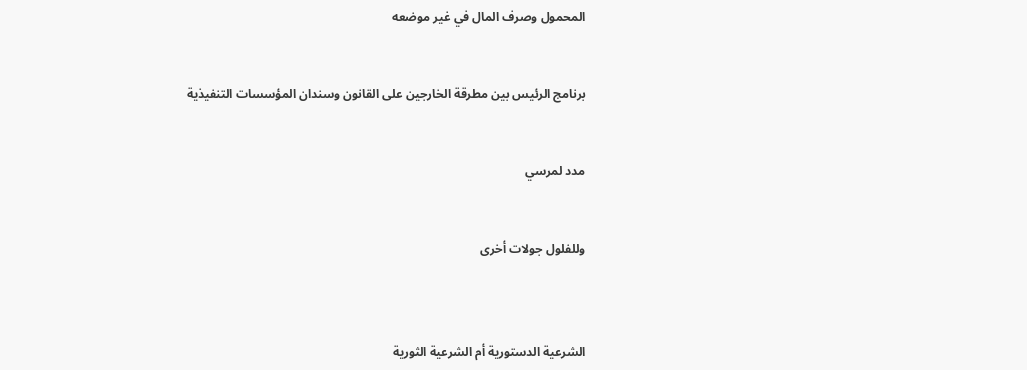المحمول وصرف المال في غير موضعه


برنامج الرئيس بين مطرقة الخارجين على القانون وسندان المؤسسات التنفيذية


مدد لمرسي


وللفلول جولات أخرى



الشرعية الدستورية أم الشرعية الثورية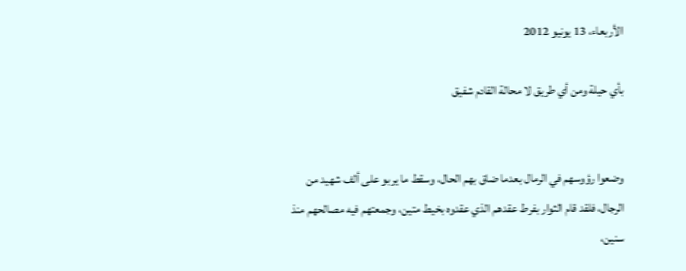الأربعاء، 13 يونيو 2012

بأي حيلة ومن أي طريق لا محالة القادم شفيق


وضعوا رؤوسهم في الرمال بعدما ضاق بهم الحال، وسقط ما يربو على ألف شهيد من الرجال، فلقد قام الثوار بفرط عقدهم الذي عقدوه بخيط متين، وجمعتهم فيه مصالحهم منذ سنين،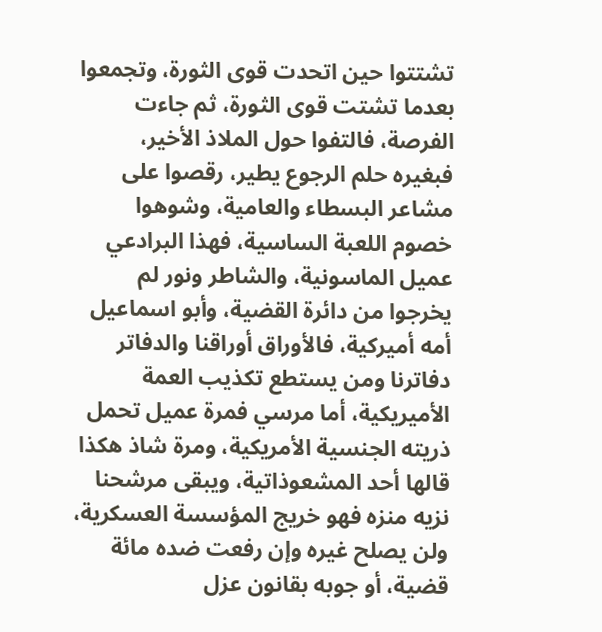تشتتوا حين اتحدت قوى الثورة، وتجمعوا بعدما تشتت قوى الثورة، ثم جاءت الفرصة، فالتفوا حول الملاذ الأخير، فبغيره حلم الرجوع يطير، رقصوا على مشاعر البسطاء والعامية، وشوهوا خصوم اللعبة الساسية، فهذا البرادعي عميل الماسونية، والشاطر ونور لم يخرجوا من دائرة القضية، وأبو اسماعيل أمه أميركية، فالأوراق أوراقنا والدفاتر دفاترنا ومن يستطع تكذيب العمة الأميريكية، أما مرسي فمرة عميل تحمل ذريته الجنسية الأمريكية، ومرة شاذ هكذا قالها أحد المشعوذاتية، ويبقى مرشحنا نزيه منزه فهو خريج المؤسسة العسكرية، ولن يصلح غيره وإن رفعت ضده مائة قضية، أو جوبه بقانون عزل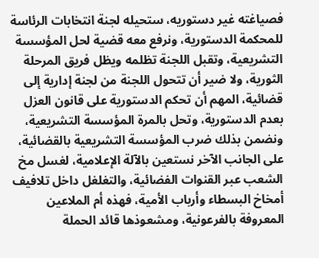فصياغته غير دستوريه، ستحيله لجنة انتخابات الرئاسة للمحكمة الدستورية، ونرفع معه قضية لحل المؤسسة التشريعية، وتقبل اللجنة تظلمه ويظل فريق المرحلة الثورية، ولا ضير أن تتحول اللجنة من لجنة إدارية إلى قضائية، المهم أن تحكم الدستورية على قانون العزل بعدم الدستورية، وتحل بالمرة المؤسسة التشريعية، ونضمن بذلك ضرب المؤسسة التشريعية بالقضائية، على الجانب الآخر نستعين بالآلة الإعلامية، لغسل مخ الشعب عبر القنوات الفضائية، والتغلغل داخل تلافيف أمخاخ البسطاء وأرباب الأمية، فهذه أم الملاعين المعروفة بالفرعونية، ومشعوذها قائد الحملة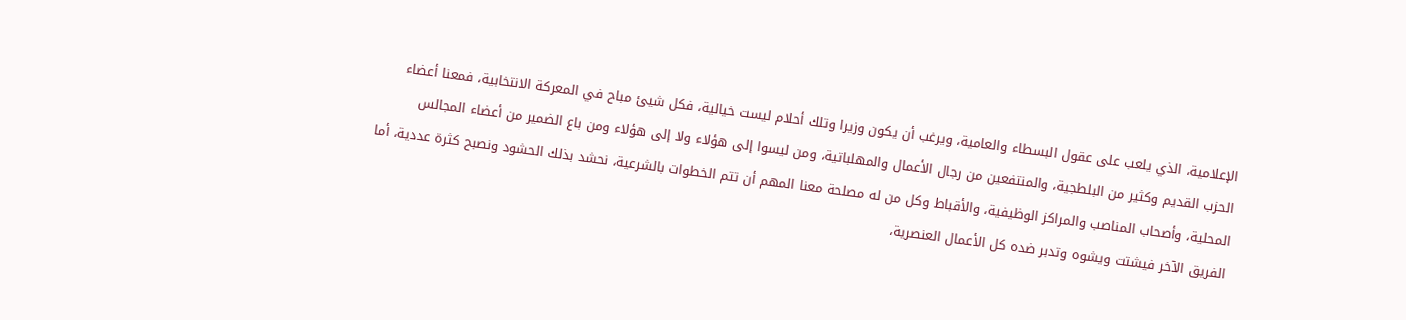الإعلامية، الذي يلعب على عقول البسطاء والعامية، ويرغب أن يكون وزيرا وتلك أحلام ليست خيالية، فكل شيئ مباح في المعركة الانتخابية، فمعنا أعضاء الحزب القديم وكثير من البلطجية، والمنتفعين من رجال الأعمال والمهلباتية، ومن ليسوا إلى هؤلاء ولا إلى هؤلاء ومن باع الضمير من أعضاء المجالس المحلية، وأصحاب المناصب والمراكز الوظيفية، والأقباط وكل من له مصلحة معنا المهم أن تتم الخطوات بالشرعية، نحشد بذلك الحشود ونصبح كثرة عددية، أما الفريق الآخر فيشتت ويشوه وتدبر ضده كل الأعمال العنصرية،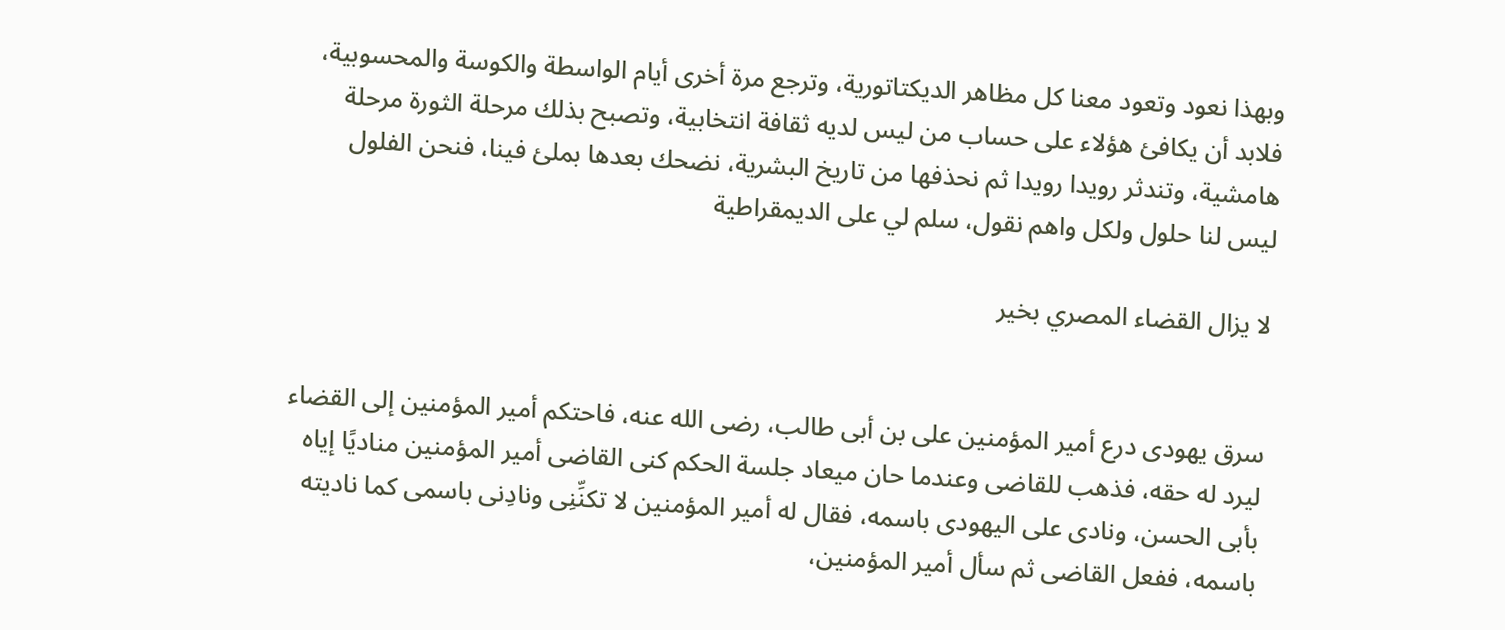وبهذا نعود وتعود معنا كل مظاهر الديكتاتورية، وترجع مرة أخرى أيام الواسطة والكوسة والمحسوبية، فلابد أن يكافئ هؤلاء على حساب من ليس لديه ثقافة انتخابية، وتصبح بذلك مرحلة الثورة مرحلة هامشية، وتندثر رويدا رويدا ثم نحذفها من تاريخ البشرية، نضحك بعدها بملئ فينا، فنحن الفلول ليس لنا حلول ولكل واهم نقول، سلم لي على الديمقراطية

لا يزال القضاء المصري بخير


سرق يهودى درع أمير المؤمنين على بن أبى طالب، رضى الله عنه، فاحتكم أمير المؤمنين إلى القضاء ليرد له حقه، فذهب للقاضى وعندما حان ميعاد جلسة الحكم كنى القاضى أمير المؤمنين مناديًا إياه بأبى الحسن، ونادى على اليهودى باسمه، فقال له أمير المؤمنين لا تكنِّنِى ونادِنى باسمى كما ناديته باسمه، ففعل القاضى ثم سأل أمير المؤمنين،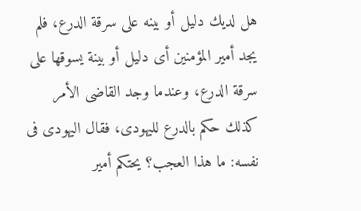هل لديك دليل أو بينه على سرقة الدرع، فلم يجد أمير المؤمنين أى دليل أو بينة يسوقها على سرقة الدرع، وعندما وجد القاضى الأمر كذلك حكم بالدرع لليهودى، فقال اليهودى فى نفسه: ما هذا العجب؟ يحتكم أمير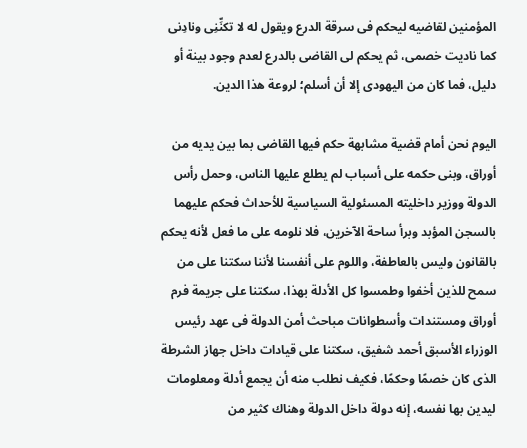المؤمنين لقاضيه ليحكم فى سرقة الدرع ويقول له لا تكنِّنِى ونادِنى كما ناديت خصمى، ثم يحكم لى القاضى بالدرع لعدم وجود بينة أو دليل، فما كان من اليهودى إلا أن أسلم؛ لروعة هذا الدين.

اليوم نحن أمام قضية مشابهة حكم فيها القاضى بما بين يديه من أوراق، وبنى حكمه على أسباب لم يطلع عليها الناس، وحمل رأس الدولة ووزير داخليته المسئولية السياسية للأحداث فحكم عليهما بالسجن المؤبد وبرأ ساحة الآخرين، فلا نلومه على ما فعل لأنه يحكم بالقانون وليس بالعاطفة، واللوم على أنفسنا لأننا سكتنا على من سمح للذين أخفوا وطمسوا كل الأدلة بهذا، سكتنا على جريمة فرم أوراق ومستندات وأسطوانات مباحث أمن الدولة فى عهد رئيس الوزراء الأسبق أحمد شفيق، سكتنا على قيادات داخل جهاز الشرطة الذى كان خصمًا وحكمًا، فكيف نطلب منه أن يجمع أدلة ومعلومات ليدين بها نفسه، إنه دولة داخل الدولة وهناك كثير من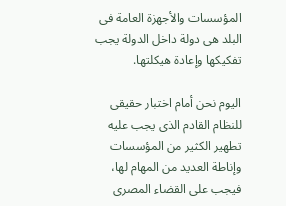المؤسسات والأجهزة العامة فى البلد هى دولة داخل الدولة يجب تفكيكها وإعادة هيكلتها.

اليوم نحن أمام اختبار حقيقى للنظام القادم الذى يجب عليه تطهير الكثير من المؤسسات وإناطة العديد من المهام لها، فيجب على القضاء المصرى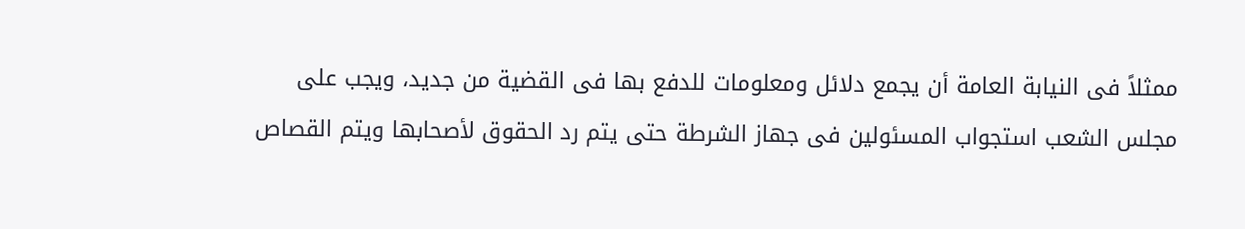ممثلاً فى النيابة العامة أن يجمع دلائل ومعلومات للدفع بها فى القضية من جديد، ويجب على مجلس الشعب استجواب المسئولين فى جهاز الشرطة حتى يتم رد الحقوق لأصحابها ويتم القصاص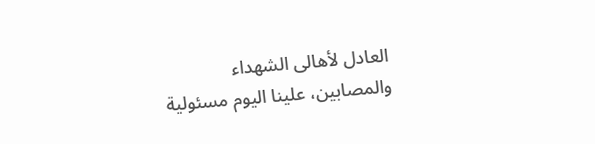العادل لأهالى الشهداء والمصابين، علينا اليوم مسئولية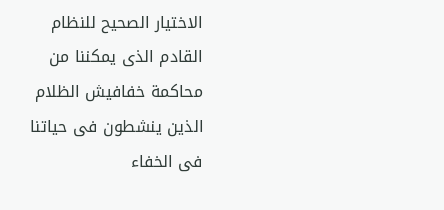الاختيار الصحيح للنظام القادم الذى يمكننا من محاكمة خفافيش الظلام الذين ينشطون فى حياتنا فى الخفاء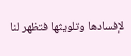لإفسادها وتلويثها فتظهر لنا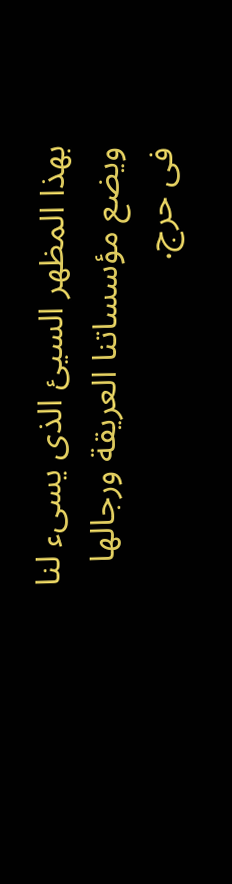بهذا المظهر السيئ الذى يسىء لنا ويضع مؤسساتنا العريقة ورجالها فى حرج.